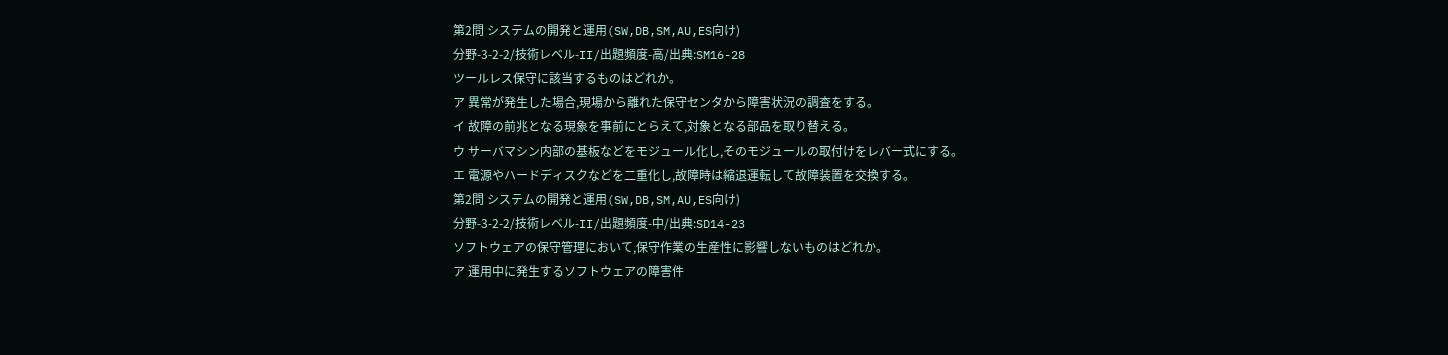第2問 システムの開発と運用(SW,DB,SM,AU,ES向け)
分野-3-2-2/技術レベル-II/出題頻度-高/出典:SM16-28
ツールレス保守に該当するものはどれか。
ア 異常が発生した場合,現場から離れた保守センタから障害状況の調査をする。
イ 故障の前兆となる現象を事前にとらえて,対象となる部品を取り替える。
ウ サーバマシン内部の基板などをモジュール化し,そのモジュールの取付けをレバー式にする。
エ 電源やハードディスクなどを二重化し,故障時は縮退運転して故障装置を交換する。
第2問 システムの開発と運用(SW,DB,SM,AU,ES向け)
分野-3-2-2/技術レベル-II/出題頻度-中/出典:SD14-23
ソフトウェアの保守管理において,保守作業の生産性に影響しないものはどれか。
ア 運用中に発生するソフトウェアの障害件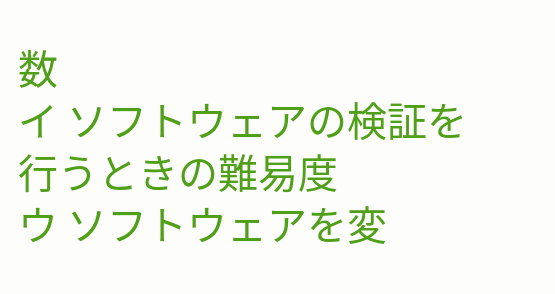数
イ ソフトウェアの検証を行うときの難易度
ウ ソフトウェアを変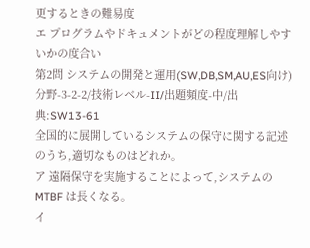更するときの難易度
エ プログラムやドキュメントがどの程度理解しやすいかの度合い
第2問 システムの開発と運用(SW,DB,SM,AU,ES向け)
分野-3-2-2/技術レベル-II/出題頻度-中/出典:SW13-61
全国的に展開しているシステムの保守に関する記述のうち,適切なものはどれか。
ア 遠隔保守を実施することによって,システムの MTBF は長くなる。
イ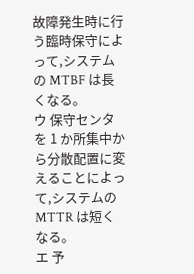故障発生時に行う臨時保守によって,システムの MTBF は長くなる。
ウ 保守センタを 1 か所集中から分散配置に変えることによって,システムのMTTR は短くなる。
エ 予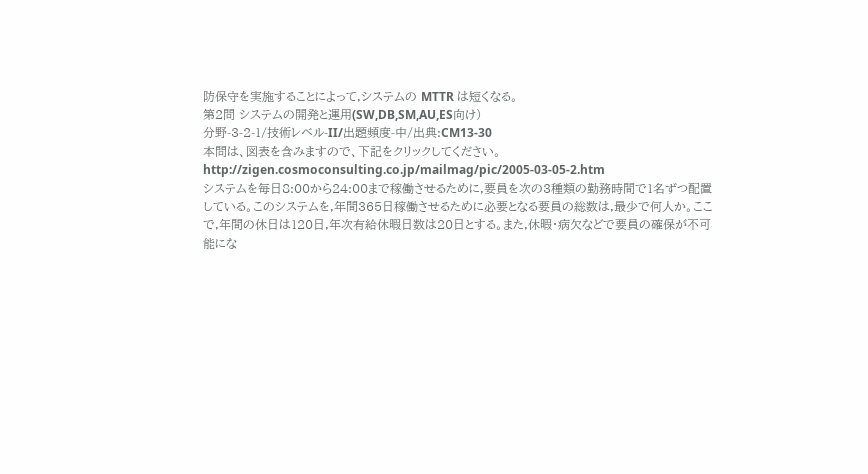防保守を実施することによって,システムの MTTR は短くなる。
第2問 システムの開発と運用(SW,DB,SM,AU,ES向け)
分野-3-2-1/技術レベル-II/出題頻度-中/出典:CM13-30
本問は、図表を含みますので、下記をクリックしてください。
http://zigen.cosmoconsulting.co.jp/mailmag/pic/2005-03-05-2.htm
システムを毎日8:00から24:00まで稼働させるために,要員を次の3種類の勤務時間で1名ずつ配置している。このシステムを,年間365日稼働させるために必要となる要員の総数は,最少で何人か。ここで,年間の休日は120日,年次有給休暇日数は20日とする。また,休暇・病欠などで要員の確保が不可能にな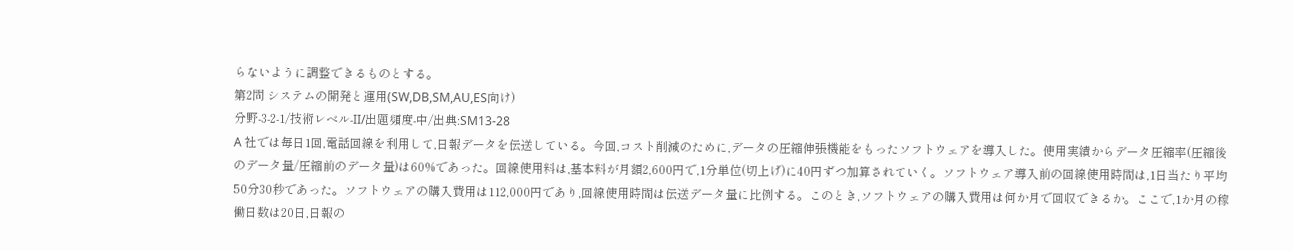らないように調整できるものとする。
第2問 システムの開発と運用(SW,DB,SM,AU,ES向け)
分野-3-2-1/技術レベル-II/出題頻度-中/出典:SM13-28
A 社では毎日1回,電話回線を利用して,日報データを伝送している。今回,コスト削減のために,データの圧縮伸張機能をもったソフトウェアを導入した。使用実績からデータ圧縮率(圧縮後のデータ量/圧縮前のデータ量)は60%であった。回線使用料は,基本料が月額2,600円で,1分単位(切上げ)に40円ずつ加算されていく。ソフトウェア導入前の回線使用時間は,1日当たり平均50分30秒であった。ソフトウェアの購入費用は112,000円であり,回線使用時間は伝送データ量に比例する。このとき,ソフトウェアの購入費用は何か月で回収できるか。ここで,1か月の稼働日数は20日,日報の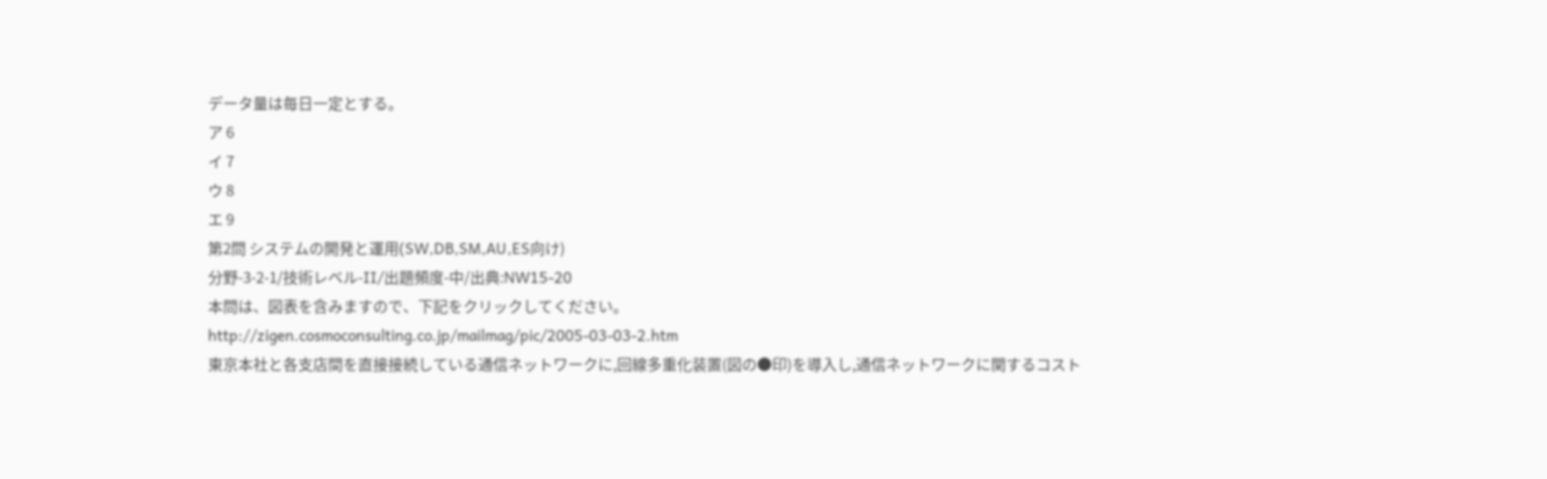データ量は毎日一定とする。
ア 6
イ 7
ウ 8
エ 9
第2問 システムの開発と運用(SW,DB,SM,AU,ES向け)
分野-3-2-1/技術レベル-II/出題頻度-中/出典:NW15-20
本問は、図表を含みますので、下記をクリックしてください。
http://zigen.cosmoconsulting.co.jp/mailmag/pic/2005-03-03-2.htm
東京本社と各支店間を直接接続している通信ネットワークに,回線多重化装置(図の●印)を導入し,通信ネットワークに関するコスト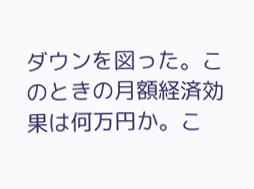ダウンを図った。このときの月額経済効果は何万円か。こ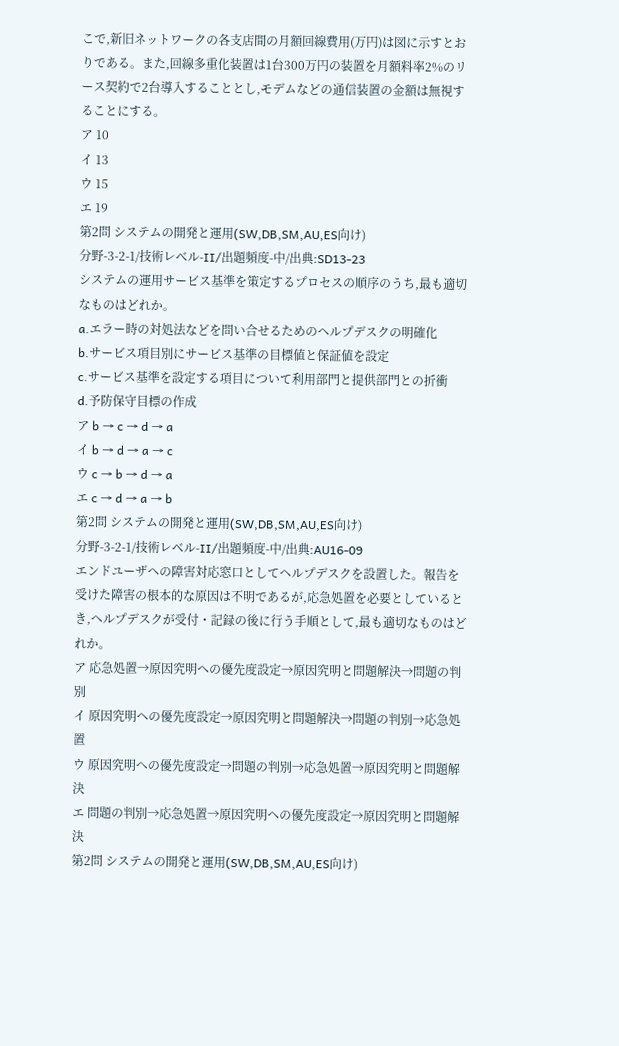こで,新旧ネットワークの各支店間の月額回線費用(万円)は図に示すとおりである。また,回線多重化装置は1台300万円の装置を月額料率2%のリース契約で2台導入することとし,モデムなどの通信装置の金額は無視することにする。
ア 10
イ 13
ウ 15
エ 19
第2問 システムの開発と運用(SW,DB,SM,AU,ES向け)
分野-3-2-1/技術レベル-II/出題頻度-中/出典:SD13-23
システムの運用サービス基準を策定するプロセスの順序のうち,最も適切なものはどれか。
a.エラー時の対処法などを問い合せるためのヘルプデスクの明確化
b.サービス項目別にサービス基準の目標値と保証値を設定
c.サービス基準を設定する項目について利用部門と提供部門との折衝
d.予防保守目標の作成
ア b → c → d → a
イ b → d → a → c
ウ c → b → d → a
エ c → d → a → b
第2問 システムの開発と運用(SW,DB,SM,AU,ES向け)
分野-3-2-1/技術レベル-II/出題頻度-中/出典:AU16-09
エンドユーザヘの障害対応窓口としてヘルプデスクを設置した。報告を受けた障害の根本的な原因は不明であるが,応急処置を必要としているとき,ヘルプデスクが受付・記録の後に行う手順として,最も適切なものはどれか。
ア 応急処置→原因究明への優先度設定→原因究明と問題解決→問題の判別
イ 原因究明への優先度設定→原因究明と問題解決→問題の判別→応急処置
ウ 原因究明への優先度設定→問題の判別→応急処置→原因究明と問題解決
エ 問題の判別→応急処置→原因究明への優先度設定→原因究明と問題解決
第2問 システムの開発と運用(SW,DB,SM,AU,ES向け)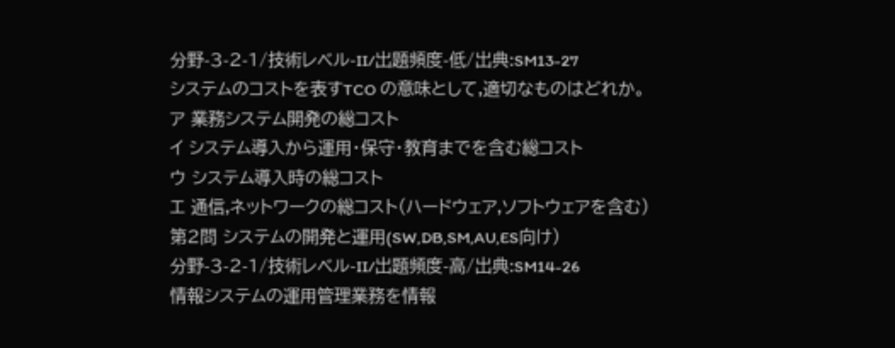分野-3-2-1/技術レベル-II/出題頻度-低/出典:SM13-27
システムのコストを表すTCO の意味として,適切なものはどれか。
ア 業務システム開発の総コスト
イ システム導入から運用・保守・教育までを含む総コスト
ウ システム導入時の総コスト
エ 通信,ネットワークの総コスト(ハードウェア,ソフトウェアを含む)
第2問 システムの開発と運用(SW,DB,SM,AU,ES向け)
分野-3-2-1/技術レベル-II/出題頻度-高/出典:SM14-26
情報システムの運用管理業務を情報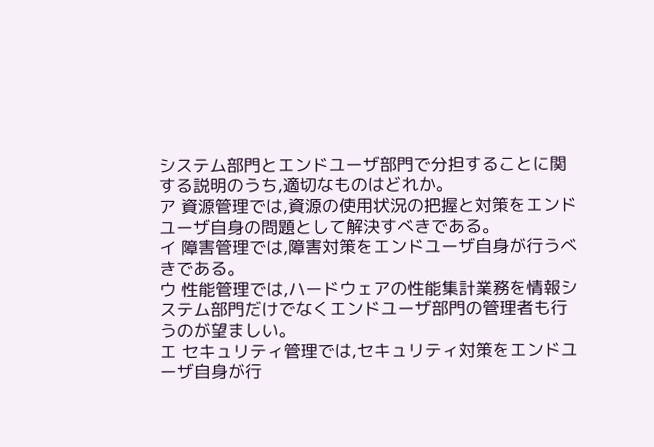システム部門とエンドユーザ部門で分担することに関する説明のうち,適切なものはどれか。
ア 資源管理では,資源の使用状況の把握と対策をエンドユーザ自身の問題として解決すべきである。
イ 障害管理では,障害対策をエンドユーザ自身が行うべきである。
ウ 性能管理では,ハードウェアの性能集計業務を情報システム部門だけでなくエンドユーザ部門の管理者も行うのが望ましい。
エ セキュリティ管理では,セキュリティ対策をエンドユーザ自身が行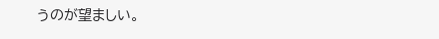うのが望ましい。